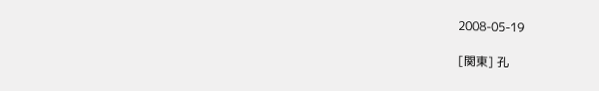2008-05-19

[関東] 孔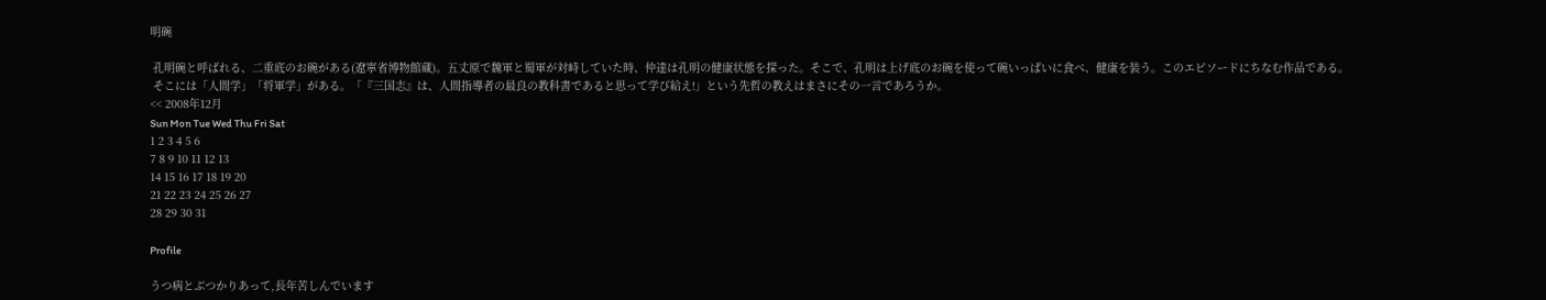明碗

 孔明碗と呼ばれる、二重底のお碗がある(遼寧省博物館蔵)。五丈原で魏軍と蜀軍が対峙していた時、仲達は孔明の健康状態を探った。そこで、孔明は上げ底のお碗を使って碗いっぱいに食べ、健康を装う。このエピソードにちなむ作品である。
 そこには「人間学」「将軍学」がある。「『三国志』は、人間指導者の最良の教科書であると思って学び給え!」という先哲の教えはまさにその一言であろうか。
<< 2008年12月
Sun Mon Tue Wed Thu Fri Sat
1 2 3 4 5 6
7 8 9 10 11 12 13
14 15 16 17 18 19 20
21 22 23 24 25 26 27
28 29 30 31

Profile

うつ病とぶつかりあって,長年苦しんでいます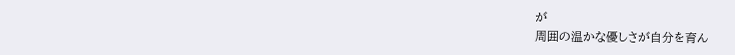が
周囲の温かな優しさが自分を育ん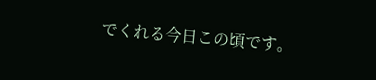でくれる今日この頃です。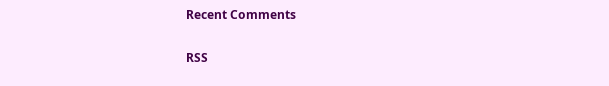Recent Comments

RSS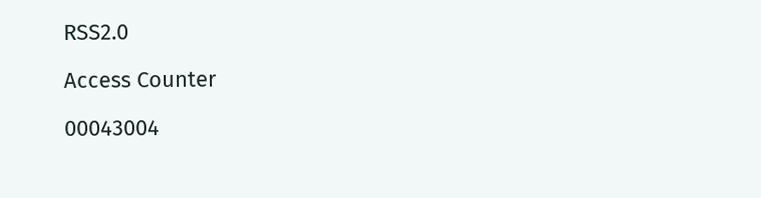RSS2.0

Access Counter

00043004